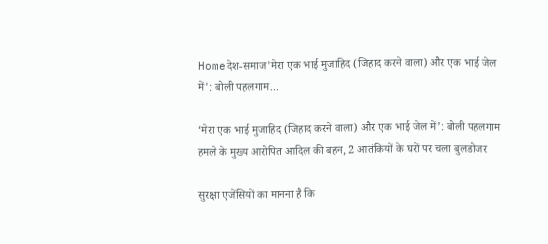Homeदेश-समाज'मेरा एक भाई मुजाहिद (जिहाद करने वाला) और एक भाई जेल में': बोली पहलगाम...

‘मेरा एक भाई मुजाहिद (जिहाद करने वाला) और एक भाई जेल में’: बोली पहलगाम हमले के मुख्य आरोपित आदिल की बहन, 2 आतंकियों के घरों पर चला बुलडोजर

सुरक्षा एजेंसियों का मानना है कि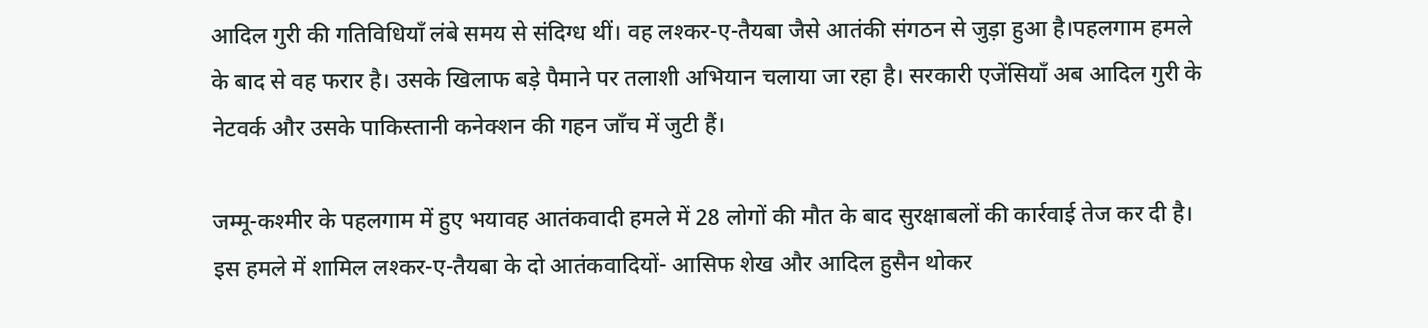आदिल गुरी की गतिविधियाँ लंबे समय से संदिग्ध थीं। वह लश्कर-ए-तैयबा जैसे आतंकी संगठन से जुड़ा हुआ है।पहलगाम हमले के बाद से वह फरार है। उसके खिलाफ बड़े पैमाने पर तलाशी अभियान चलाया जा रहा है। सरकारी एजेंसियाँ अब आदिल गुरी के नेटवर्क और उसके पाकिस्तानी कनेक्शन की गहन जाँच में जुटी हैं।

जम्मू-कश्मीर के पहलगाम में हुए भयावह आतंकवादी हमले में 28 लोगों की मौत के बाद सुरक्षाबलों की कार्रवाई तेज कर दी है। इस हमले में शामिल लश्कर-ए-तैयबा के दो आतंकवादियों- आसिफ शेख और आदिल हुसैन थोकर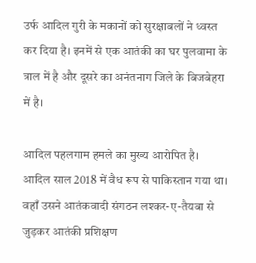उर्फ आदिल गुरी के मकानों को सुरक्षाबलों ने ध्वस्त कर दिया है। इनमें से एक आतंकी का घर पुलवामा के त्राल में है और दूसरे का अनंतनाग जिले के बिजबेहरा में है।

आदिल पहलगाम हमले का मुख्य आरोपित है। आदिल साल 2018 में वैध रूप से पाकिस्तान गया था। वहाँ उसने आतंकवादी संगठन लश्कर-ए-तैयबा से जुड़कर आतंकी प्रशिक्षण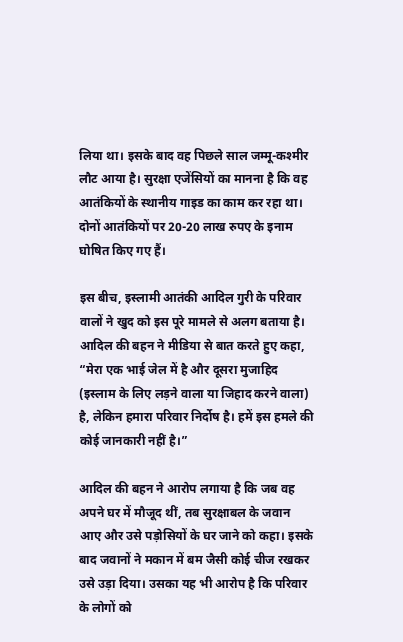लिया था। इसके बाद वह पिछले साल जम्मू-कश्मीर लौट आया है। सुरक्षा एजेंसियों का मानना है कि वह आतंकियों के स्थानीय गाइड का काम कर रहा था। दोनों आतंकियों पर 20-20 लाख रुपए के इनाम घोषित किए गए हैं।

इस बीच, इस्लामी आतंकी आदिल गुरी के परिवार वालों ने खुद को इस पूरे मामले से अलग बताया है। आदिल की बहन ने मीडिया से बात करते हुए कहा, “मेरा एक भाई जेल में है और दूसरा मुजाहिद (इस्लाम के लिए लड़ने वाला या जिहाद करने वाला) है, लेकिन हमारा परिवार निर्दोष है। हमें इस हमले की कोई जानकारी नहीं है।”

आदिल की बहन ने आरोप लगाया है कि जब वह अपने घर में मौजूद थीं, तब सुरक्षाबल के जवान आए और उसे पड़ोसियों के घर जाने को कहा। इसके बाद जवानों ने मकान में बम जैसी कोई चीज रखकर उसे उड़ा दिया। उसका यह भी आरोप है कि परिवार के लोगों को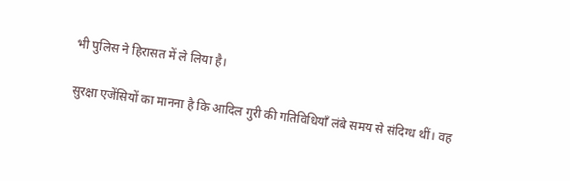भी पुलिस ने हिरासत में ले लिया है।

सुरक्षा एजेंसियों का मानना है कि आदिल गुरी की गतिविधियाँ लंबे समय से संदिग्ध थीं। वह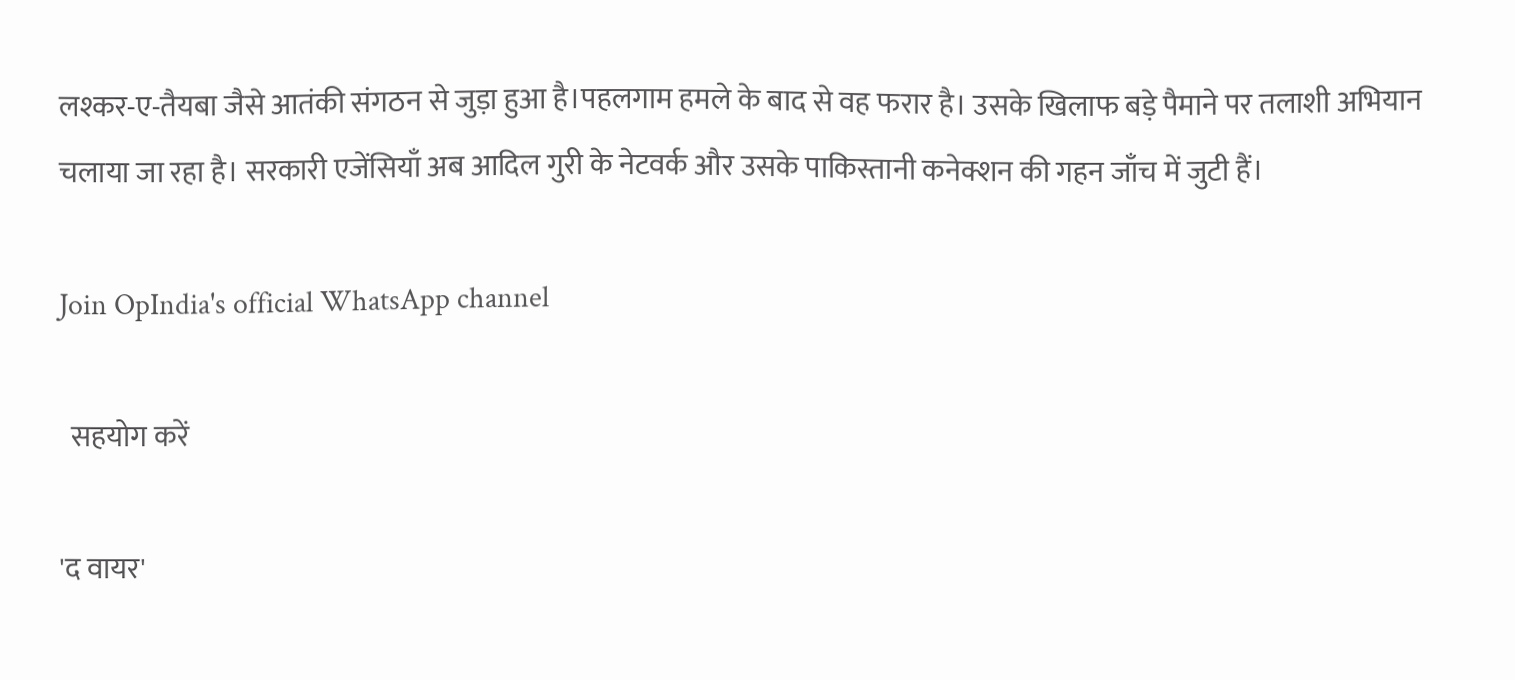लश्कर-ए-तैयबा जैसे आतंकी संगठन से जुड़ा हुआ है।पहलगाम हमले के बाद से वह फरार है। उसके खिलाफ बड़े पैमाने पर तलाशी अभियान चलाया जा रहा है। सरकारी एजेंसियाँ अब आदिल गुरी के नेटवर्क और उसके पाकिस्तानी कनेक्शन की गहन जाँच में जुटी हैं।

Join OpIndia's official WhatsApp channel

  सहयोग करें

'द वायर'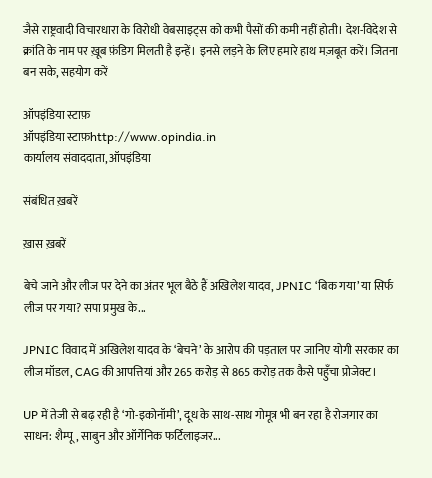जैसे राष्ट्रवादी विचारधारा के विरोधी वेबसाइट्स को कभी पैसों की कमी नहीं होती। देश-विदेश से क्रांति के नाम पर ख़ूब फ़ंडिग मिलती है इन्हें। इनसे लड़ने के लिए हमारे हाथ मज़बूत करें। जितना बन सके, सहयोग करें

ऑपइंडिया स्टाफ़
ऑपइंडिया स्टाफ़http://www.opindia.in
कार्यालय संवाददाता, ऑपइंडिया

संबंधित ख़बरें

ख़ास ख़बरें

बेचे जाने और लीज पर देने का अंतर भूल बैठे हैं अखिलेश यादव, JPNIC ‘बिक गया’ या सिर्फ लीज पर गया? सपा प्रमुख के...

JPNIC विवाद में अखिलेश यादव के ‘बेचने’ के आरोप की पड़ताल पर जानिए योगी सरकार का लीज मॉडल, CAG की आपत्तियां और 265 करोड़ से 865 करोड़ तक कैसे पहुँचा प्रोजेक्ट।

UP में तेजी से बढ़ रही है ‘गो-इकोनॉमी’, दूध के साथ-साथ गोमूत्र भी बन रहा है रोजगार का साधन: शैम्पू, साबुन और ऑर्गेनिक फर्टिलाइजर...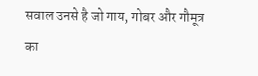सवाल उनसे है जो गाय, गोबर और गौमूत्र का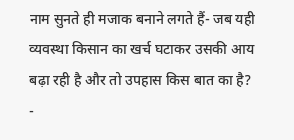नाम सुनते ही मजाक बनाने लगते हैं- जब यही व्यवस्था किसान का खर्च घटाकर उसकी आय बढ़ा रही है और तो उपहास किस बात का है?
-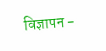विज्ञापन -